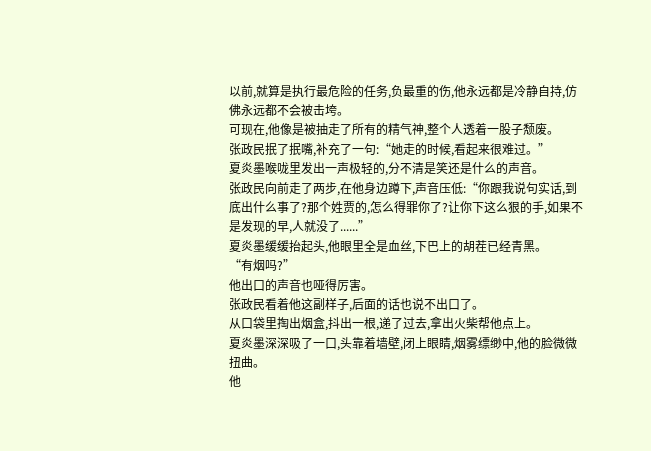以前,就算是执行最危险的任务,负最重的伤,他永远都是冷静自持,仿佛永远都不会被击垮。
可现在,他像是被抽走了所有的精气神,整个人透着一股子颓废。
张政民抿了抿嘴,补充了一句:“她走的时候,看起来很难过。”
夏炎墨喉咙里发出一声极轻的,分不清是笑还是什么的声音。
张政民向前走了两步,在他身边蹲下,声音压低:“你跟我说句实话,到底出什么事了?那个姓贾的,怎么得罪你了?让你下这么狠的手,如果不是发现的早,人就没了......”
夏炎墨缓缓抬起头,他眼里全是血丝,下巴上的胡茬已经青黑。
“有烟吗?”
他出口的声音也哑得厉害。
张政民看着他这副样子,后面的话也说不出口了。
从口袋里掏出烟盒,抖出一根,递了过去,拿出火柴帮他点上。
夏炎墨深深吸了一口,头靠着墙壁,闭上眼睛,烟雾缥缈中,他的脸微微扭曲。
他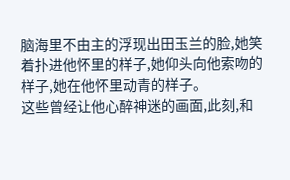脑海里不由主的浮现出田玉兰的脸,她笑着扑进他怀里的样子,她仰头向他索吻的样子,她在他怀里动青的样子。
这些曾经让他心醉神迷的画面,此刻,和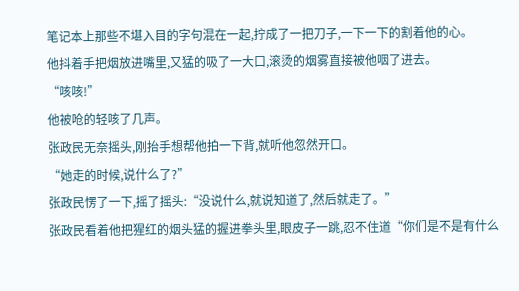笔记本上那些不堪入目的字句混在一起,拧成了一把刀子,一下一下的割着他的心。
他抖着手把烟放进嘴里,又猛的吸了一大口,滚烫的烟雾直接被他咽了进去。
“咳咳!”
他被呛的轻咳了几声。
张政民无奈摇头,刚抬手想帮他拍一下背,就听他忽然开口。
“她走的时候,说什么了?”
张政民愣了一下,摇了摇头:“没说什么,就说知道了,然后就走了。”
张政民看着他把猩红的烟头猛的握进拳头里,眼皮子一跳,忍不住道“你们是不是有什么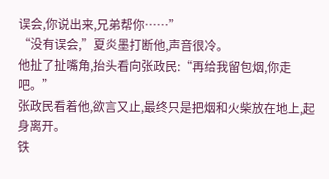误会,你说出来,兄弟帮你……”
“没有误会,”夏炎墨打断他,声音很冷。
他扯了扯嘴角,抬头看向张政民:“再给我留包烟,你走吧。”
张政民看着他,欲言又止,最终只是把烟和火柴放在地上,起身离开。
铁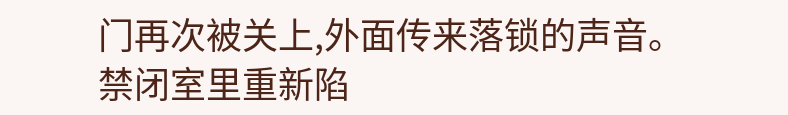门再次被关上,外面传来落锁的声音。
禁闭室里重新陷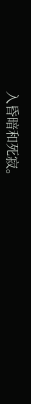入昏暗和死寂。